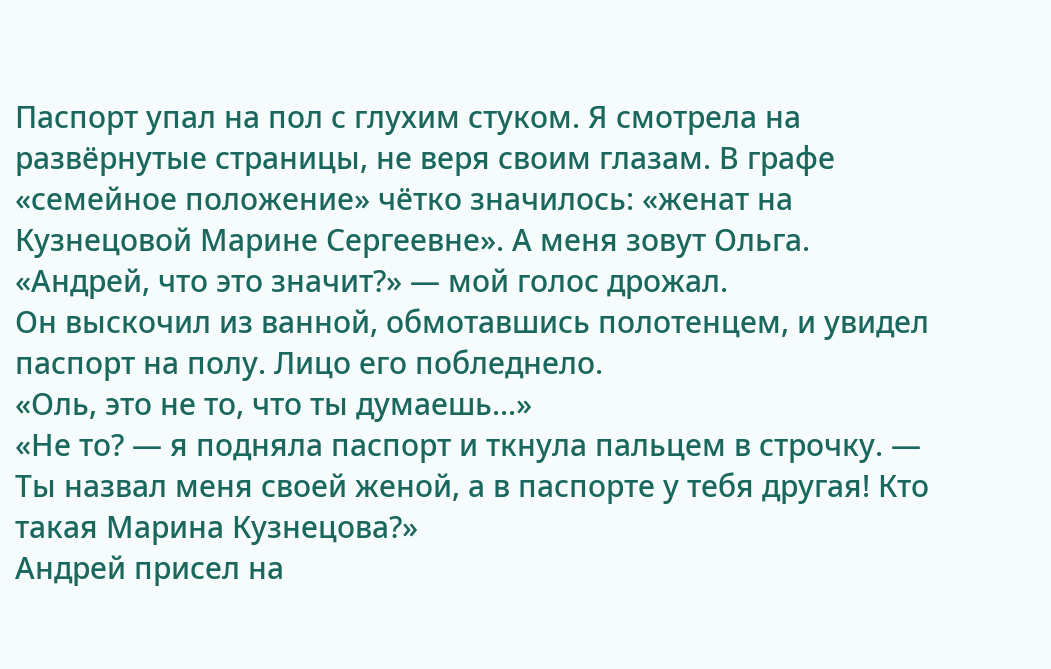Паспорт упал на пол с глухим стуком. Я смотрела на развёрнутые страницы, не веря своим глазам. В графе «семейное положение» чётко значилось: «женат на Кузнецовой Марине Сергеевне». А меня зовут Ольга.
«Андрей, что это значит?» — мой голос дрожал.
Он выскочил из ванной, обмотавшись полотенцем, и увидел паспорт на полу. Лицо его побледнело.
«Оль, это не то, что ты думаешь...»
«Не то? — я подняла паспорт и ткнула пальцем в строчку. — Ты назвал меня своей женой, а в паспорте у тебя другая! Кто такая Марина Кузнецова?»
Андрей присел на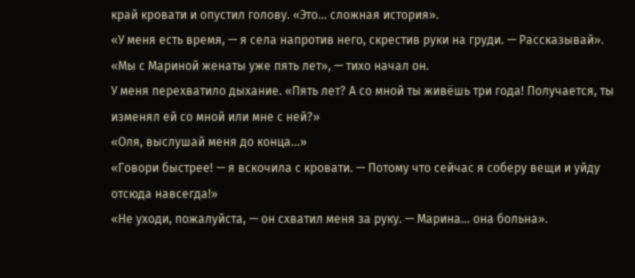край кровати и опустил голову. «Это... сложная история».
«У меня есть время, — я села напротив него, скрестив руки на груди. — Рассказывай».
«Мы с Мариной женаты уже пять лет», — тихо начал он.
У меня перехватило дыхание. «Пять лет? А со мной ты живёшь три года! Получается, ты изменял ей со мной или мне с ней?»
«Оля, выслушай меня до конца...»
«Говори быстрее! — я вскочила с кровати. — Потому что сейчас я соберу вещи и уйду отсюда навсегда!»
«Не уходи, пожалуйста, — он схватил меня за руку. — Марина... она больна».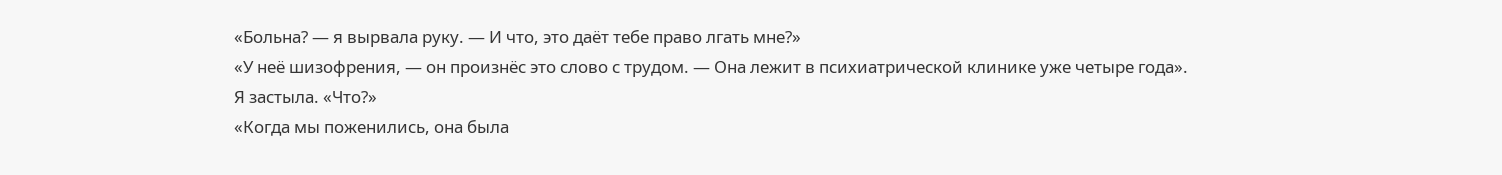«Больна? — я вырвала руку. — И что, это даёт тебе право лгать мне?»
«У неё шизофрения, — он произнёс это слово с трудом. — Она лежит в психиатрической клинике уже четыре года».
Я застыла. «Что?»
«Когда мы поженились, она была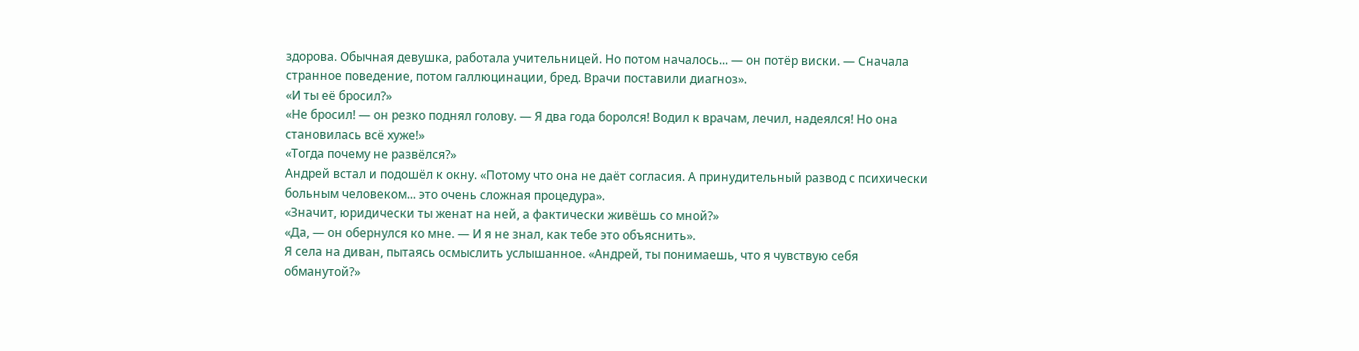здорова. Обычная девушка, работала учительницей. Но потом началось... — он потёр виски. — Сначала странное поведение, потом галлюцинации, бред. Врачи поставили диагноз».
«И ты её бросил?»
«Не бросил! — он резко поднял голову. — Я два года боролся! Водил к врачам, лечил, надеялся! Но она становилась всё хуже!»
«Тогда почему не развёлся?»
Андрей встал и подошёл к окну. «Потому что она не даёт согласия. А принудительный развод с психически больным человеком... это очень сложная процедура».
«Значит, юридически ты женат на ней, а фактически живёшь со мной?»
«Да, — он обернулся ко мне. — И я не знал, как тебе это объяснить».
Я села на диван, пытаясь осмыслить услышанное. «Андрей, ты понимаешь, что я чувствую себя обманутой?»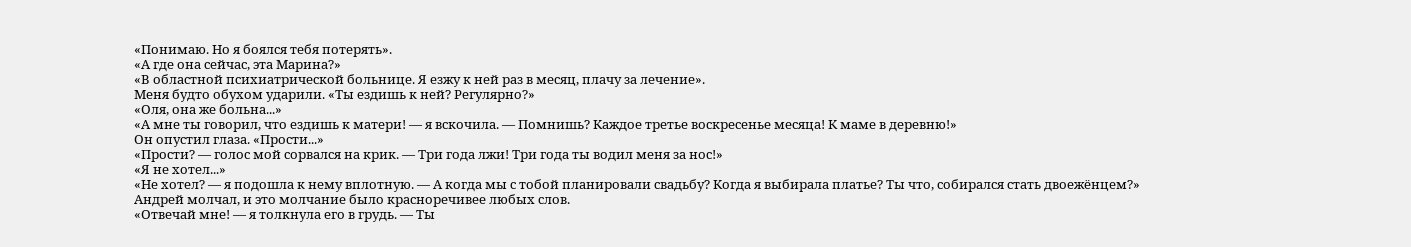«Понимаю. Но я боялся тебя потерять».
«А где она сейчас, эта Марина?»
«В областной психиатрической больнице. Я езжу к ней раз в месяц, плачу за лечение».
Меня будто обухом ударили. «Ты ездишь к ней? Регулярно?»
«Оля, она же больна...»
«А мне ты говорил, что ездишь к матери! — я вскочила. — Помнишь? Каждое третье воскресенье месяца! К маме в деревню!»
Он опустил глаза. «Прости...»
«Прости? — голос мой сорвался на крик. — Три года лжи! Три года ты водил меня за нос!»
«Я не хотел...»
«Не хотел? — я подошла к нему вплотную. — А когда мы с тобой планировали свадьбу? Когда я выбирала платье? Ты что, собирался стать двоежёнцем?»
Андрей молчал, и это молчание было красноречивее любых слов.
«Отвечай мне! — я толкнула его в грудь. — Ты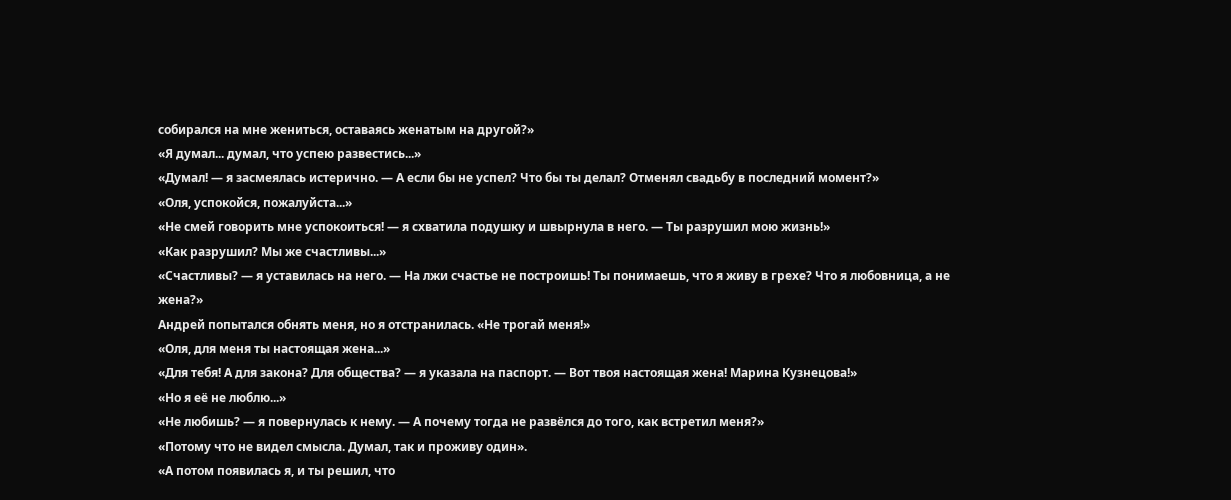собирался на мне жениться, оставаясь женатым на другой?»
«Я думал... думал, что успею развестись...»
«Думал! — я засмеялась истерично. — А если бы не успел? Что бы ты делал? Отменял свадьбу в последний момент?»
«Оля, успокойся, пожалуйста...»
«Не смей говорить мне успокоиться! — я схватила подушку и швырнула в него. — Ты разрушил мою жизнь!»
«Как разрушил? Мы же счастливы...»
«Счастливы? — я уставилась на него. — На лжи счастье не построишь! Ты понимаешь, что я живу в грехе? Что я любовница, а не жена?»
Андрей попытался обнять меня, но я отстранилась. «Не трогай меня!»
«Оля, для меня ты настоящая жена...»
«Для тебя! А для закона? Для общества? — я указала на паспорт. — Вот твоя настоящая жена! Марина Кузнецова!»
«Но я её не люблю...»
«Не любишь? — я повернулась к нему. — А почему тогда не развёлся до того, как встретил меня?»
«Потому что не видел смысла. Думал, так и проживу один».
«А потом появилась я, и ты решил, что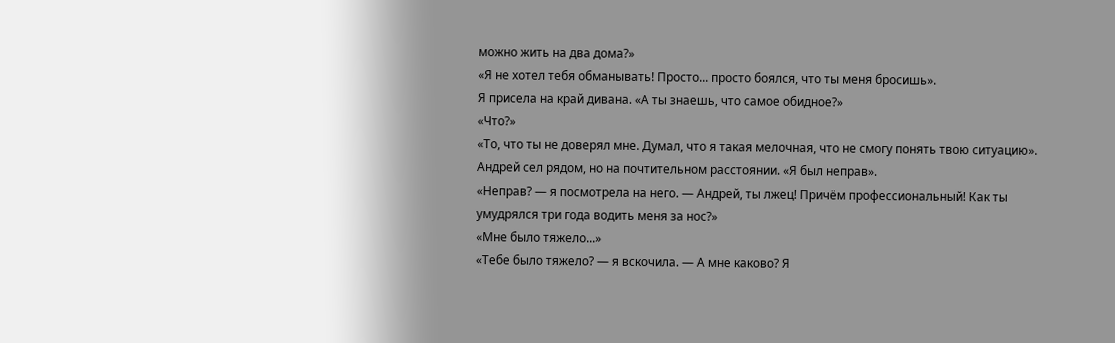можно жить на два дома?»
«Я не хотел тебя обманывать! Просто... просто боялся, что ты меня бросишь».
Я присела на край дивана. «А ты знаешь, что самое обидное?»
«Что?»
«То, что ты не доверял мне. Думал, что я такая мелочная, что не смогу понять твою ситуацию».
Андрей сел рядом, но на почтительном расстоянии. «Я был неправ».
«Неправ? — я посмотрела на него. — Андрей, ты лжец! Причём профессиональный! Как ты умудрялся три года водить меня за нос?»
«Мне было тяжело...»
«Тебе было тяжело? — я вскочила. — А мне каково? Я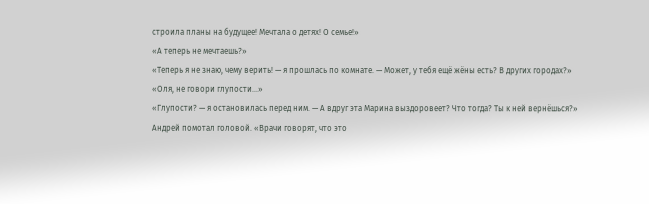строила планы на будущее! Мечтала о детях! О семье!»
«А теперь не мечтаешь?»
«Теперь я не знаю, чему верить! — я прошлась по комнате. — Может, у тебя ещё жёны есть? В других городах?»
«Оля, не говори глупости...»
«Глупости? — я остановилась перед ним. — А вдруг эта Марина выздоровеет? Что тогда? Ты к ней вернёшься?»
Андрей помотал головой. «Врачи говорят, что это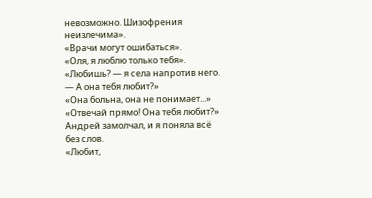невозможно. Шизофрения неизлечима».
«Врачи могут ошибаться».
«Оля, я люблю только тебя».
«Любишь? — я села напротив него. — А она тебя любит?»
«Она больна, она не понимает...»
«Отвечай прямо! Она тебя любит?»
Андрей замолчал, и я поняла всё без слов.
«Любит,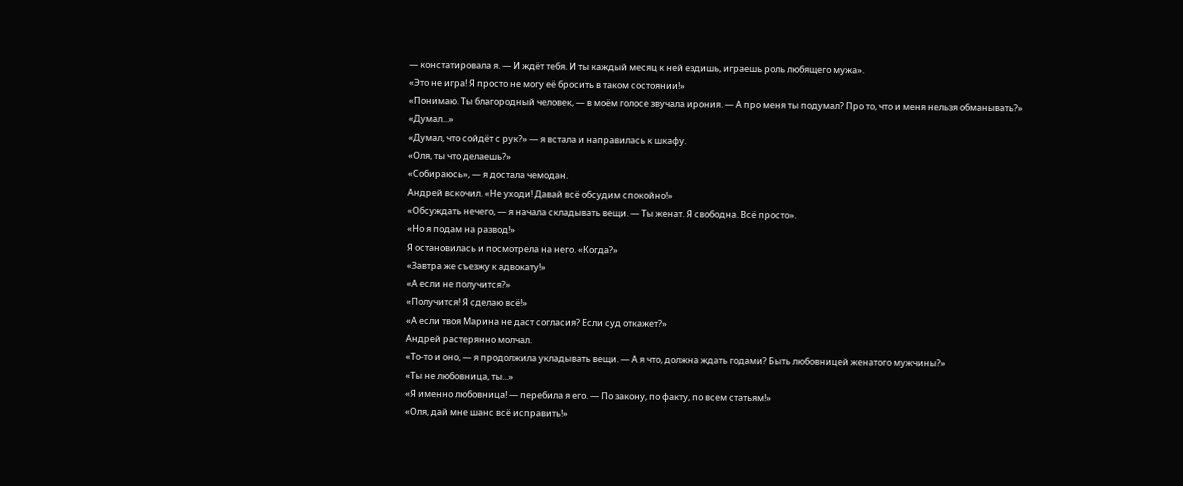— констатировала я. — И ждёт тебя. И ты каждый месяц к ней ездишь, играешь роль любящего мужа».
«Это не игра! Я просто не могу её бросить в таком состоянии!»
«Понимаю. Ты благородный человек, — в моём голосе звучала ирония. — А про меня ты подумал? Про то, что и меня нельзя обманывать?»
«Думал...»
«Думал, что сойдёт с рук?» — я встала и направилась к шкафу.
«Оля, ты что делаешь?»
«Собираюсь», — я достала чемодан.
Андрей вскочил. «Не уходи! Давай всё обсудим спокойно!»
«Обсуждать нечего, — я начала складывать вещи. — Ты женат. Я свободна. Всё просто».
«Но я подам на развод!»
Я остановилась и посмотрела на него. «Когда?»
«Завтра же съезжу к адвокату!»
«А если не получится?»
«Получится! Я сделаю всё!»
«А если твоя Марина не даст согласия? Если суд откажет?»
Андрей растерянно молчал.
«То-то и оно, — я продолжила укладывать вещи. — А я что, должна ждать годами? Быть любовницей женатого мужчины?»
«Ты не любовница, ты...»
«Я именно любовница! — перебила я его. — По закону, по факту, по всем статьям!»
«Оля, дай мне шанс всё исправить!»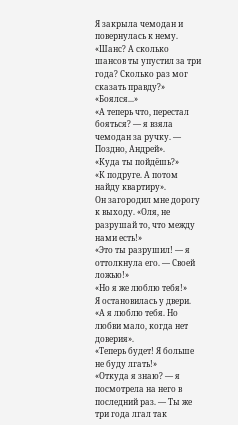Я закрыла чемодан и повернулась к нему. «Шанс? А сколько шансов ты упустил за три года? Сколько раз мог сказать правду?»
«Боялся...»
«А теперь что, перестал бояться? — я взяла чемодан за ручку. — Поздно, Андрей».
«Куда ты пойдёшь?»
«К подруге. А потом найду квартиру».
Он загородил мне дорогу к выходу. «Оля, не разрушай то, что между нами есть!»
«Это ты разрушил! — я оттолкнула его. — Своей ложью!»
«Но я же люблю тебя!»
Я остановилась у двери. «А я люблю тебя. Но любви мало, когда нет доверия».
«Теперь будет! Я больше не буду лгать!»
«Откуда я знаю? — я посмотрела на него в последний раз. — Ты же три года лгал так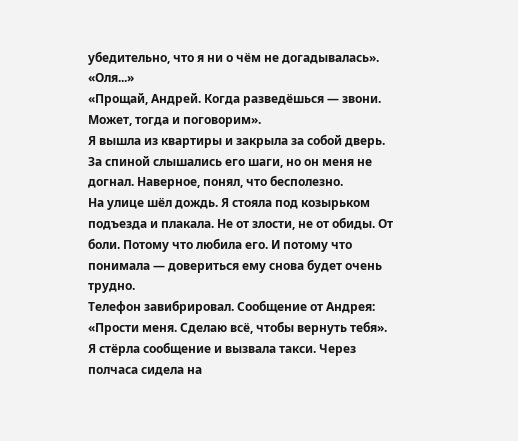убедительно, что я ни о чём не догадывалась».
«Оля...»
«Прощай, Андрей. Когда разведёшься — звони. Может, тогда и поговорим».
Я вышла из квартиры и закрыла за собой дверь. За спиной слышались его шаги, но он меня не догнал. Наверное, понял, что бесполезно.
На улице шёл дождь. Я стояла под козырьком подъезда и плакала. Не от злости, не от обиды. От боли. Потому что любила его. И потому что понимала — довериться ему снова будет очень трудно.
Телефон завибрировал. Сообщение от Андрея: «Прости меня. Сделаю всё, чтобы вернуть тебя».
Я стёрла сообщение и вызвала такси. Через полчаса сидела на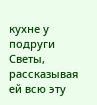кухне у подруги Светы, рассказывая ей всю эту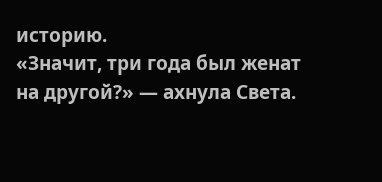историю.
«Значит, три года был женат на другой?» — ахнула Света.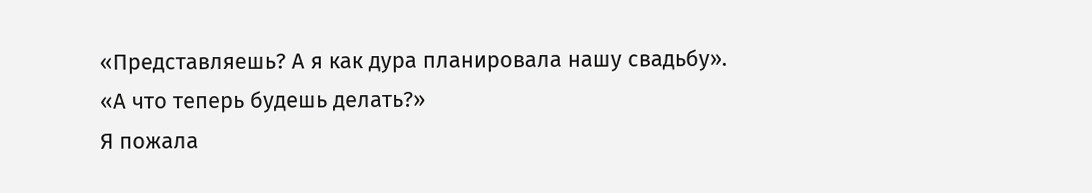«Представляешь? А я как дура планировала нашу свадьбу».
«А что теперь будешь делать?»
Я пожала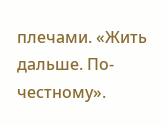плечами. «Жить дальше. По-честному».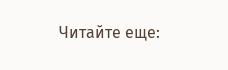Читайте еще: